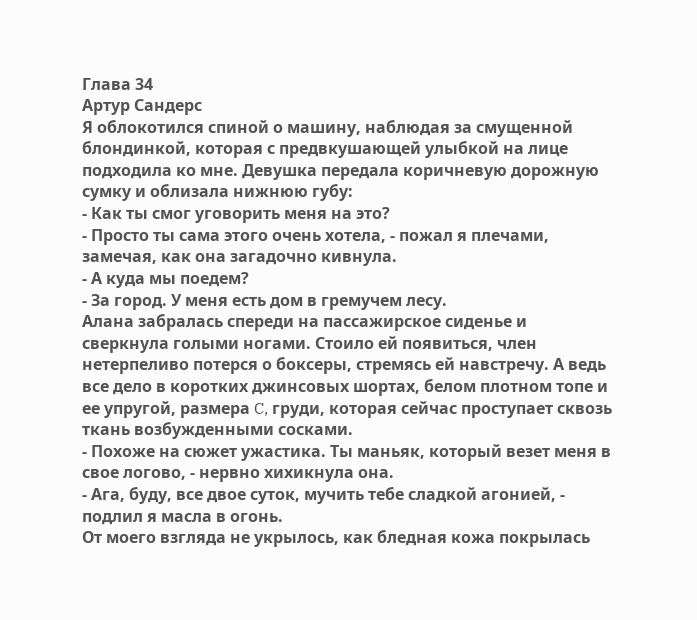Глава 34
Артур Сандерс
Я облокотился спиной о машину, наблюдая за смущенной блондинкой, которая с предвкушающей улыбкой на лице подходила ко мне. Девушка передала коричневую дорожную сумку и облизала нижнюю губу:
- Как ты смог уговорить меня на это?
- Просто ты сама этого очень хотела, - пожал я плечами, замечая, как она загадочно кивнула.
- А куда мы поедем?
- За город. У меня есть дом в гремучем лесу.
Алана забралась спереди на пассажирское сиденье и сверкнула голыми ногами. Стоило ей появиться, член нетерпеливо потерся о боксеры, стремясь ей навстречу. А ведь все дело в коротких джинсовых шортах, белом плотном топе и ее упругой, размера C, груди, которая сейчас проступает сквозь ткань возбужденными сосками.
- Похоже на сюжет ужастика. Ты маньяк, который везет меня в свое логово, - нервно хихикнула она.
- Ага, буду, все двое суток, мучить тебе сладкой агонией, - подлил я масла в огонь.
От моего взгляда не укрылось, как бледная кожа покрылась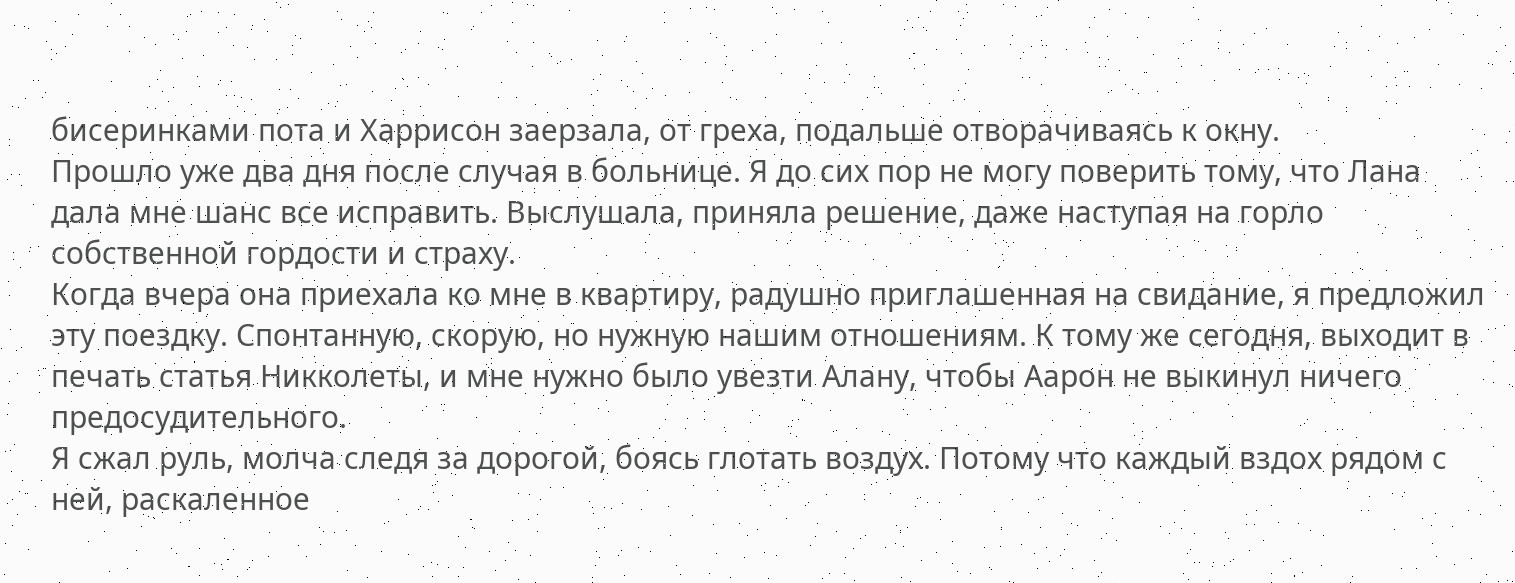бисеринками пота и Харрисон заерзала, от греха, подальше отворачиваясь к окну.
Прошло уже два дня после случая в больнице. Я до сих пор не могу поверить тому, что Лана дала мне шанс все исправить. Выслушала, приняла решение, даже наступая на горло собственной гордости и страху.
Когда вчера она приехала ко мне в квартиру, радушно приглашенная на свидание, я предложил эту поездку. Спонтанную, скорую, но нужную нашим отношениям. К тому же сегодня, выходит в печать статья Никколеты, и мне нужно было увезти Алану, чтобы Аарон не выкинул ничего предосудительного.
Я сжал руль, молча следя за дорогой, боясь глотать воздух. Потому что каждый вздох рядом с ней, раскаленное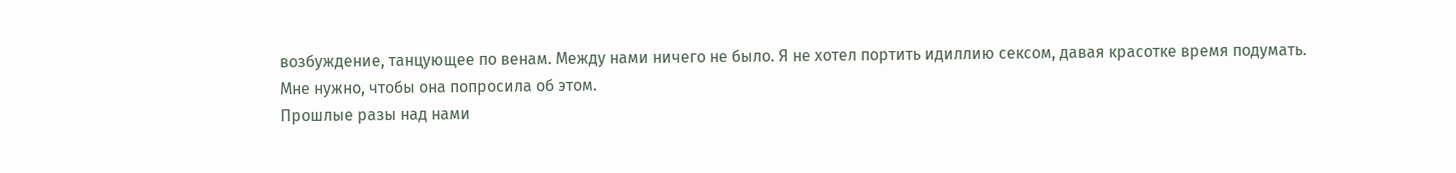возбуждение, танцующее по венам. Между нами ничего не было. Я не хотел портить идиллию сексом, давая красотке время подумать.
Мне нужно, чтобы она попросила об этом.
Прошлые разы над нами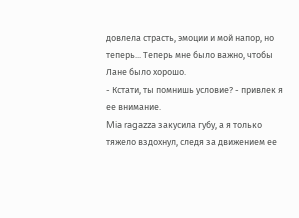довлела страсть, эмоции и мой напор, но теперь... Теперь мне было важно, чтобы Лане было хорошо.
- Кстати, ты помнишь условие? - привлек я ее внимание.
Mia ragazza закусила губу, а я только тяжело вздохнул, следя за движением ее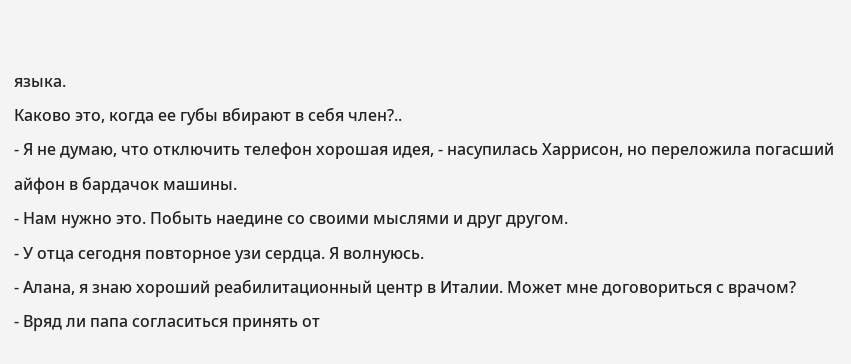языка.
Каково это, когда ее губы вбирают в себя член?..
- Я не думаю, что отключить телефон хорошая идея, - насупилась Харрисон, но переложила погасший айфон в бардачок машины.
- Нам нужно это. Побыть наедине со своими мыслями и друг другом.
- У отца сегодня повторное узи сердца. Я волнуюсь.
- Алана, я знаю хороший реабилитационный центр в Италии. Может мне договориться с врачом?
- Вряд ли папа согласиться принять от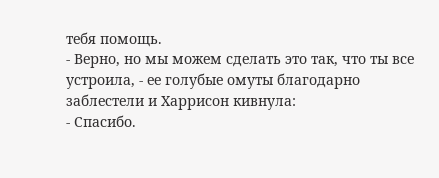тебя помощь.
- Верно, но мы можем сделать это так, что ты все устроила, - ее голубые омуты благодарно заблестели и Харрисон кивнула:
- Спасибо.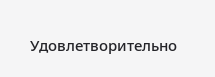Удовлетворительно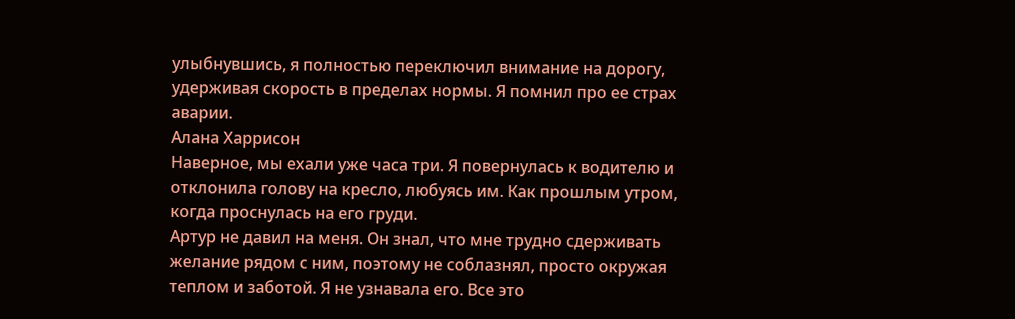улыбнувшись, я полностью переключил внимание на дорогу, удерживая скорость в пределах нормы. Я помнил про ее страх аварии.
Алана Харрисон
Наверное, мы ехали уже часа три. Я повернулась к водителю и отклонила голову на кресло, любуясь им. Как прошлым утром, когда проснулась на его груди.
Артур не давил на меня. Он знал, что мне трудно сдерживать желание рядом с ним, поэтому не соблазнял, просто окружая теплом и заботой. Я не узнавала его. Все это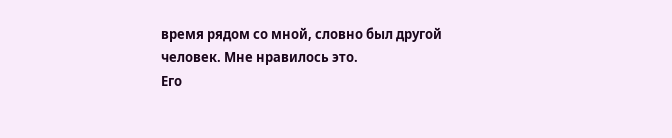время рядом со мной, словно был другой человек. Мне нравилось это.
Его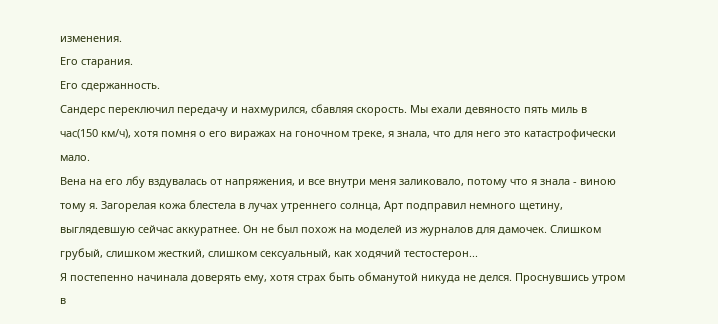изменения.
Его старания.
Его сдержанность.
Сандерс переключил передачу и нахмурился, сбавляя скорость. Мы ехали девяносто пять миль в час(150 км/ч), хотя помня о его виражах на гоночном треке, я знала, что для него это катастрофически мало.
Вена на его лбу вздувалась от напряжения, и все внутри меня заликовало, потому что я знала - виною тому я. Загорелая кожа блестела в лучах утреннего солнца, Арт подправил немного щетину, выглядевшую сейчас аккуратнее. Он не был похож на моделей из журналов для дамочек. Слишком грубый, слишком жесткий, слишком сексуальный, как ходячий тестостерон...
Я постепенно начинала доверять ему, хотя страх быть обманутой никуда не делся. Проснувшись утром в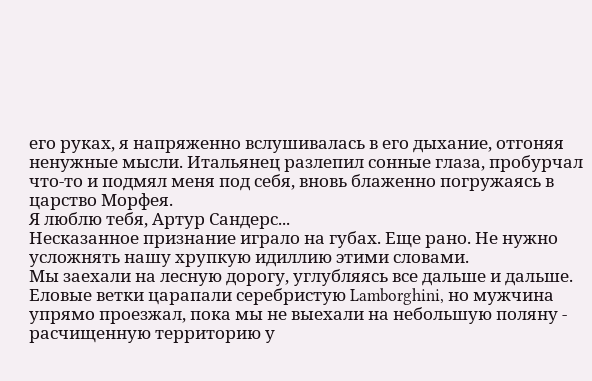его руках, я напряженно вслушивалась в его дыхание, отгоняя ненужные мысли. Итальянец разлепил сонные глаза, пробурчал что-то и подмял меня под себя, вновь блаженно погружаясь в царство Морфея.
Я люблю тебя, Артур Сандерс...
Несказанное признание играло на губах. Еще рано. Не нужно усложнять нашу хрупкую идиллию этими словами.
Мы заехали на лесную дорогу, углубляясь все дальше и дальше. Еловые ветки царапали серебристую Lamborghini, но мужчина упрямо проезжал, пока мы не выехали на небольшую поляну - расчищенную территорию у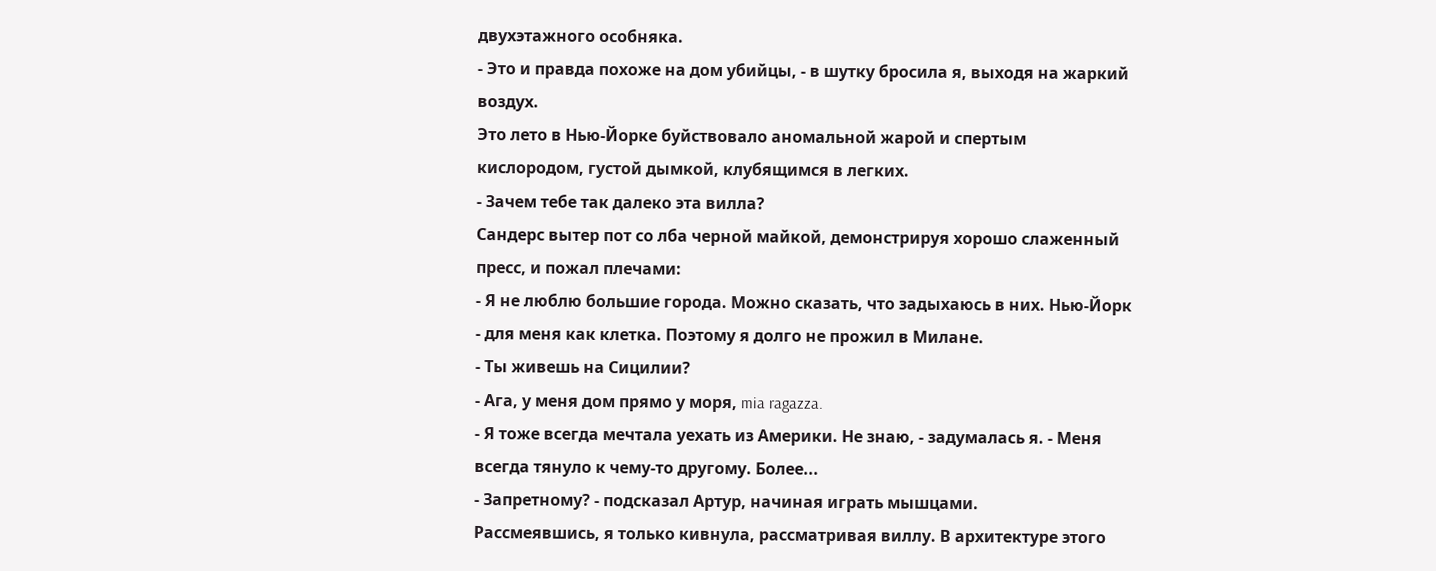двухэтажного особняка.
- Это и правда похоже на дом убийцы, - в шутку бросила я, выходя на жаркий воздух.
Это лето в Нью-Йорке буйствовало аномальной жарой и спертым кислородом, густой дымкой, клубящимся в легких.
- Зачем тебе так далеко эта вилла?
Сандерс вытер пот со лба черной майкой, демонстрируя хорошо слаженный пресс, и пожал плечами:
- Я не люблю большие города. Можно сказать, что задыхаюсь в них. Нью-Йорк - для меня как клетка. Поэтому я долго не прожил в Милане.
- Ты живешь на Сицилии?
- Ага, у меня дом прямо у моря, mia ragazza.
- Я тоже всегда мечтала уехать из Америки. Не знаю, - задумалась я. - Меня всегда тянуло к чему-то другому. Более...
- Запретному? - подсказал Артур, начиная играть мышцами.
Рассмеявшись, я только кивнула, рассматривая виллу. В архитектуре этого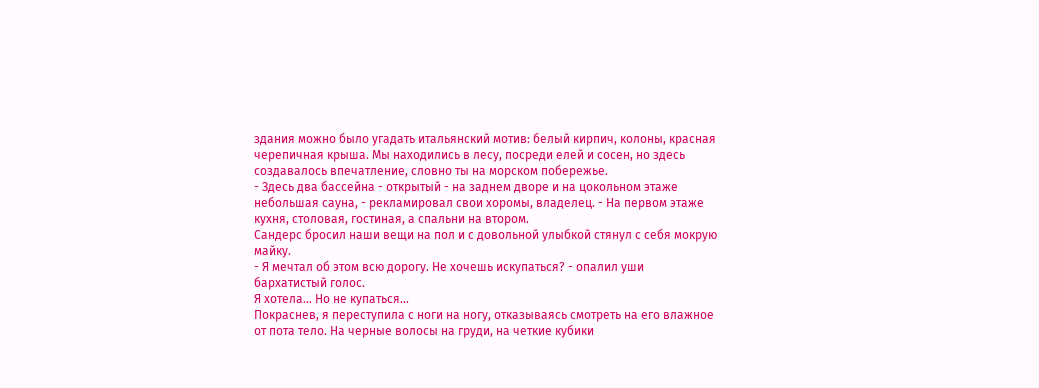здания можно было угадать итальянский мотив: белый кирпич, колоны, красная черепичная крыша. Мы находились в лесу, посреди елей и сосен, но здесь создавалось впечатление, словно ты на морском побережье.
- Здесь два бассейна - открытый - на заднем дворе и на цокольном этаже небольшая сауна, - рекламировал свои хоромы, владелец. - На первом этаже кухня, столовая, гостиная, а спальни на втором.
Сандерс бросил наши вещи на пол и с довольной улыбкой стянул с себя мокрую майку.
- Я мечтал об этом всю дорогу. Не хочешь искупаться? - опалил уши бархатистый голос.
Я хотела... Но не купаться...
Покраснев, я переступила с ноги на ногу, отказываясь смотреть на его влажное от пота тело. На черные волосы на груди, на четкие кубики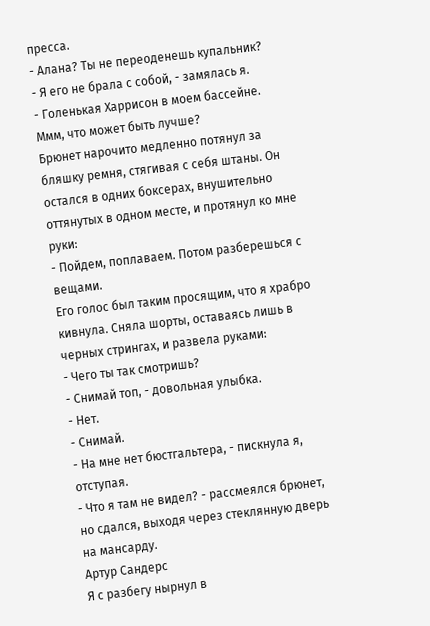пресса.
- Алана? Ты не переоденешь купальник?
- Я его не брала с собой, - замялась я.
- Голенькая Харрисон в моем бассейне. Ммм, что может быть лучше?
Брюнет нарочито медленно потянул за бляшку ремня, стягивая с себя штаны. Он остался в одних боксерах, внушительно оттянутых в одном месте, и протянул ко мне руки:
- Пойдем, поплаваем. Потом разберешься с вещами.
Его голос был таким просящим, что я храбро кивнула. Сняла шорты, оставаясь лишь в черных стрингах, и развела руками:
- Чего ты так смотришь?
- Снимай топ, - довольная улыбка.
- Нет.
- Снимай.
- На мне нет бюстгальтера, - пискнула я, отступая.
- Что я там не видел? - рассмеялся брюнет, но сдался, выходя через стеклянную дверь на мансарду.
Артур Сандерс
Я с разбегу нырнул в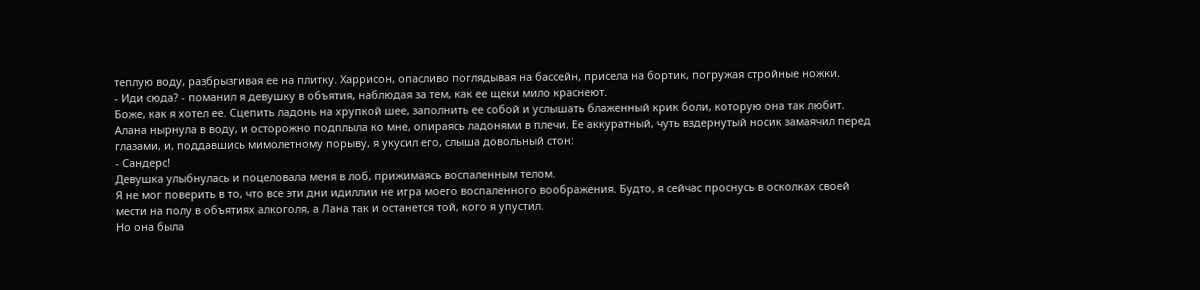теплую воду, разбрызгивая ее на плитку. Харрисон, опасливо поглядывая на бассейн, присела на бортик, погружая стройные ножки.
- Иди сюда? - поманил я девушку в объятия, наблюдая за тем, как ее щеки мило краснеют.
Боже, как я хотел ее. Сцепить ладонь на хрупкой шее, заполнить ее собой и услышать блаженный крик боли, которую она так любит.
Алана нырнула в воду, и осторожно подплыла ко мне, опираясь ладонями в плечи. Ее аккуратный, чуть вздернутый носик замаячил перед глазами, и, поддавшись мимолетному порыву, я укусил его, слыша довольный стон:
- Сандерс!
Девушка улыбнулась и поцеловала меня в лоб, прижимаясь воспаленным телом.
Я не мог поверить в то, что все эти дни идиллии не игра моего воспаленного воображения. Будто, я сейчас проснусь в осколках своей мести на полу в объятиях алкоголя, а Лана так и останется той, кого я упустил.
Но она была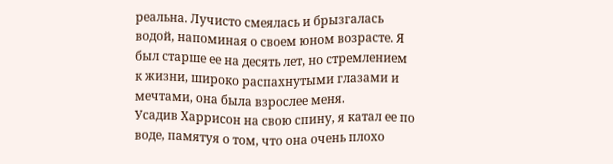реальна. Лучисто смеялась и брызгалась водой, напоминая о своем юном возрасте. Я был старше ее на десять лет, но стремлением к жизни, широко распахнутыми глазами и мечтами, она была взрослее меня.
Усадив Харрисон на свою спину, я катал ее по воде, памятуя о том, что она очень плохо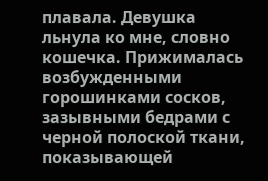плавала. Девушка льнула ко мне, словно кошечка. Прижималась возбужденными горошинками сосков, зазывными бедрами с черной полоской ткани, показывающей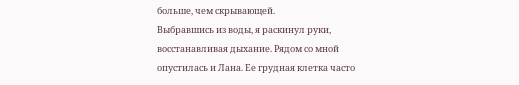больше, чем скрывающей.
Выбравшись из воды, я раскинул руки, восстанавливая дыхание. Рядом со мной опустилась и Лана. Ее грудная клетка часто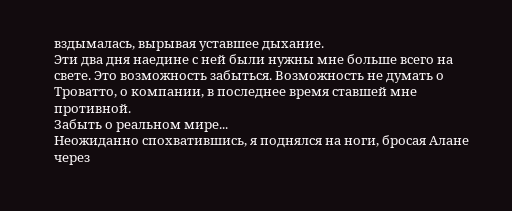вздымалась, вырывая уставшее дыхание.
Эти два дня наедине с ней были нужны мне больше всего на свете. Это возможность забыться. Возможность не думать о Троватто, о компании, в последнее время ставшей мне противной.
Забыть о реальном мире...
Неожиданно спохватившись, я поднялся на ноги, бросая Алане через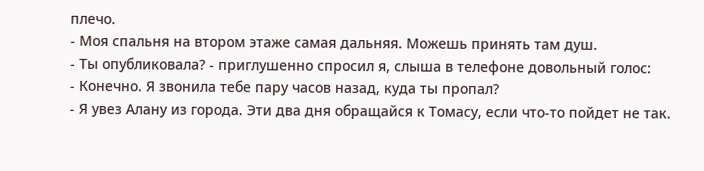плечо.
- Моя спальня на втором этаже самая дальняя. Можешь принять там душ.
- Ты опубликовала? - приглушенно спросил я, слыша в телефоне довольный голос:
- Конечно. Я звонила тебе пару часов назад, куда ты пропал?
- Я увез Алану из города. Эти два дня обращайся к Томасу, если что-то пойдет не так.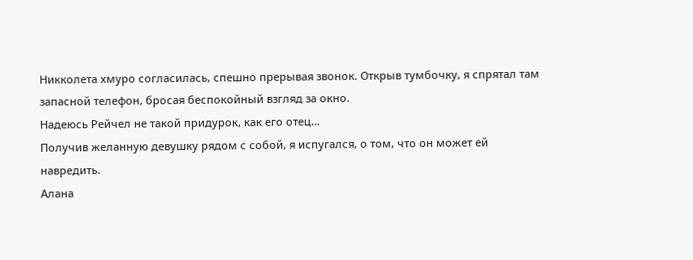Никколета хмуро согласилась, спешно прерывая звонок. Открыв тумбочку, я спрятал там запасной телефон, бросая беспокойный взгляд за окно.
Надеюсь Рейчел не такой придурок, как его отец...
Получив желанную девушку рядом с собой, я испугался, о том, что он может ей навредить.
Алана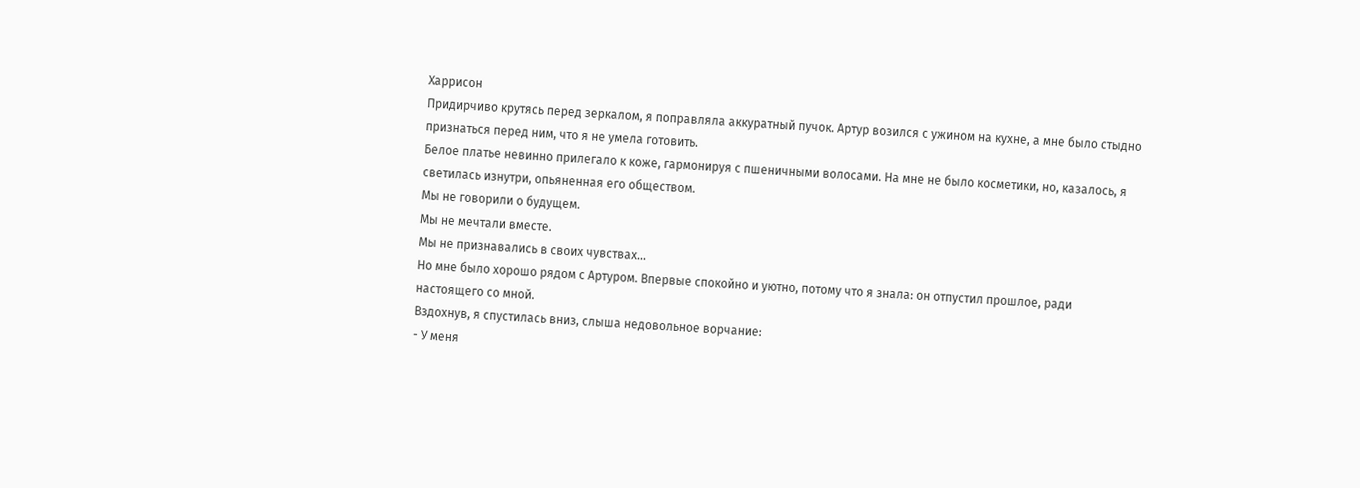Харрисон
Придирчиво крутясь перед зеркалом, я поправляла аккуратный пучок. Артур возился с ужином на кухне, а мне было стыдно признаться перед ним, что я не умела готовить.
Белое платье невинно прилегало к коже, гармонируя с пшеничными волосами. На мне не было косметики, но, казалось, я светилась изнутри, опьяненная его обществом.
Мы не говорили о будущем.
Мы не мечтали вместе.
Мы не признавались в своих чувствах...
Но мне было хорошо рядом с Артуром. Впервые спокойно и уютно, потому что я знала: он отпустил прошлое, ради настоящего со мной.
Вздохнув, я спустилась вниз, слыша недовольное ворчание:
- У меня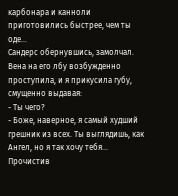карбонара и канноли приготовились быстрее, чем ты оде...
Сандерс обернувшись, замолчал. Вена на его лбу возбужденно проступила, и я прикусила губу, смущенно выдавая:
- Ты чего?
- Боже, наверное, я самый худший грешник из всех. Ты выглядишь, как Ангел, но я так хочу тебя...
Прочистив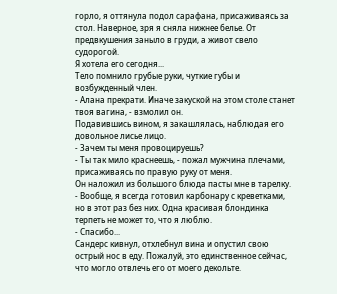горло, я оттянула подол сарафана, присаживаясь за стол. Наверное, зря я сняла нижнее белье. От предвкушения заныло в груди, а живот свело судорогой.
Я хотела его сегодня...
Тело помнило грубые руки, чуткие губы и возбужденный член.
- Алана прекрати. Иначе закуской на этом столе станет твоя вагина, - взмолил он.
Подавившись вином, я закашлялась, наблюдая его довольное лисье лицо.
- Зачем ты меня провоцируешь?
- Ты так мило краснеешь, - пожал мужчина плечами, присаживаясь по правую руку от меня.
Он наложил из большого блюда пасты мне в тарелку.
- Вообще, я всегда готовил карбонару с креветками, но в этот раз без них. Одна красивая блондинка терпеть не может то, что я люблю.
- Спасибо...
Сандерс кивнул, отхлебнул вина и опустил свою острый нос в еду. Пожалуй, это единственное сейчас, что могло отвлечь его от моего декольте.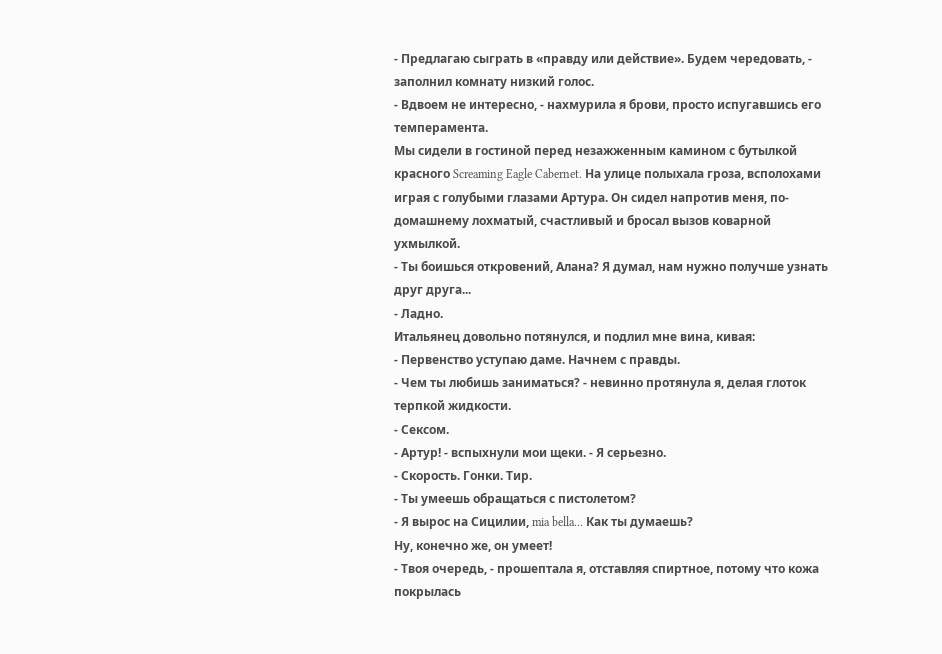- Предлагаю сыграть в «правду или действие». Будем чередовать, - заполнил комнату низкий голос.
- Вдвоем не интересно, - нахмурила я брови, просто испугавшись его темперамента.
Мы сидели в гостиной перед незажженным камином с бутылкой красного Screaming Eagle Cabernet. На улице полыхала гроза, всполохами играя с голубыми глазами Артура. Он сидел напротив меня, по-домашнему лохматый, счастливый и бросал вызов коварной ухмылкой.
- Ты боишься откровений, Алана? Я думал, нам нужно получше узнать друг друга...
- Ладно.
Итальянец довольно потянулся, и подлил мне вина, кивая:
- Первенство уступаю даме. Начнем с правды.
- Чем ты любишь заниматься? - невинно протянула я, делая глоток терпкой жидкости.
- Сексом.
- Артур! - вспыхнули мои щеки. - Я серьезно.
- Скорость. Гонки. Тир.
- Ты умеешь обращаться с пистолетом?
- Я вырос на Сицилии, mia bella... Как ты думаешь?
Ну, конечно же, он умеет!
- Твоя очередь, - прошептала я, отставляя спиртное, потому что кожа покрылась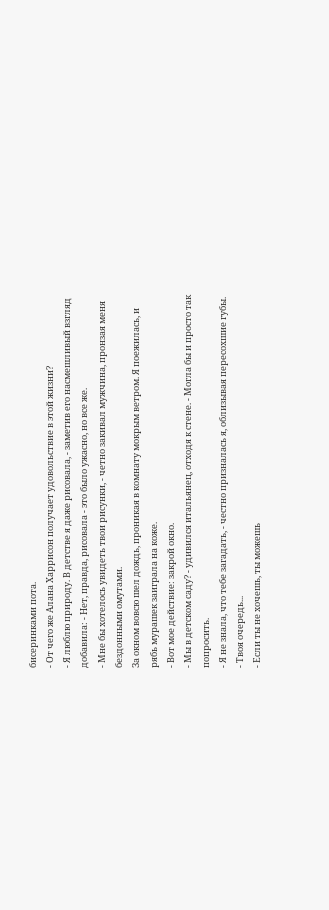бисеринками пота.
- От чего же Алана Харрисон получает удовольствие в этой жизни?
- Я люблю природу. В детстве я даже рисовала, - заметив его насмешливый взгляд добавила: - Нет, правда, рисовала - это было ужасно, но все же.
- Мне бы хотелось увидеть твои рисунки, - четно закивал мужчина, пронзая меня бездонными омутами.
За окном вовсю шел дождь, проникая в комнату мокрым ветром. Я поежилась, и рябь мурашек заиграла на коже.
- Вот мое действие: закрой окно.
- Мы в детском саду? - удивился итальянец, отходя к стене. - Могла бы и просто так попросить.
- Я не знала, что тебе загадать, - честно призналась я, облизывая пересохшие губы. - Твоя очередь...
- Если ты не хочешь, ты можешь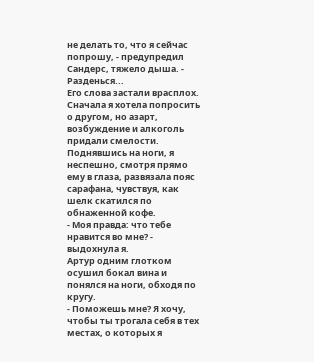не делать то, что я сейчас попрошу, - предупредил Сандерс, тяжело дыша. - Разденься...
Его слова застали врасплох. Сначала я хотела попросить о другом, но азарт, возбуждение и алкоголь придали смелости. Поднявшись на ноги, я неспешно, смотря прямо ему в глаза, развязала пояс сарафана, чувствуя, как шелк скатился по обнаженной кофе.
- Моя правда: что тебе нравится во мне? - выдохнула я.
Артур одним глотком осушил бокал вина и понялся на ноги, обходя по кругу.
- Поможешь мне? Я хочу, чтобы ты трогала себя в тех местах, о которых я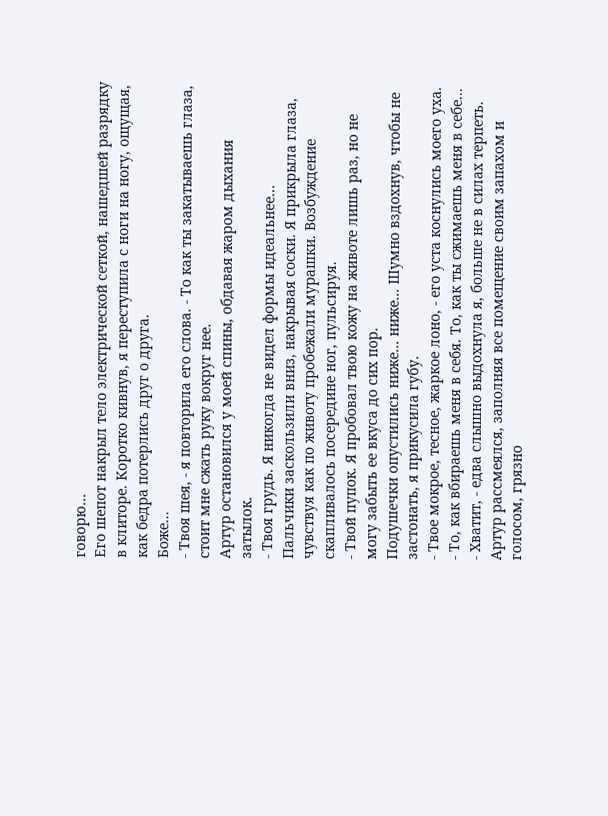говорю...
Его шепот накрыл тело электрической сеткой, нашедшей разрядку в клиторе. Коротко кивнув, я переступила с ноги на ногу, ощущая, как бедра потерлись друг о друга.
Боже...
- Твоя шея, - я повторила его слова. - То как ты закатываешь глаза, стоит мне сжать руку вокруг нее.
Артур остановился у моей спины, обдавая жаром дыхания затылок.
- Твоя грудь. Я никогда не видел формы идеальнее...
Пальчики заскользили вниз, накрывая соски. Я прикрыла глаза, чувствуя как по животу пробежали мурашки. Возбуждение скапливалось посередине ног, пульсируя.
- Твой пупок. Я пробовал твою кожу на животе лишь раз, но не могу забыть ее вкуса до сих пор.
Подушечки опустились ниже... ниже... Шумно вздохнув, чтобы не застонать, я прикусила губу.
- Твое мокрое, тесное, жаркое лоно, - его уста коснулись моего уха. - То, как вбираешь меня в себя. То, как ты сжимаешь меня в себе...
- Хватит, - едва слышно выдохнула я, больше не в силах терпеть.
Артур рассмеялся, заполняя все помещение своим запахом и голосом, грязно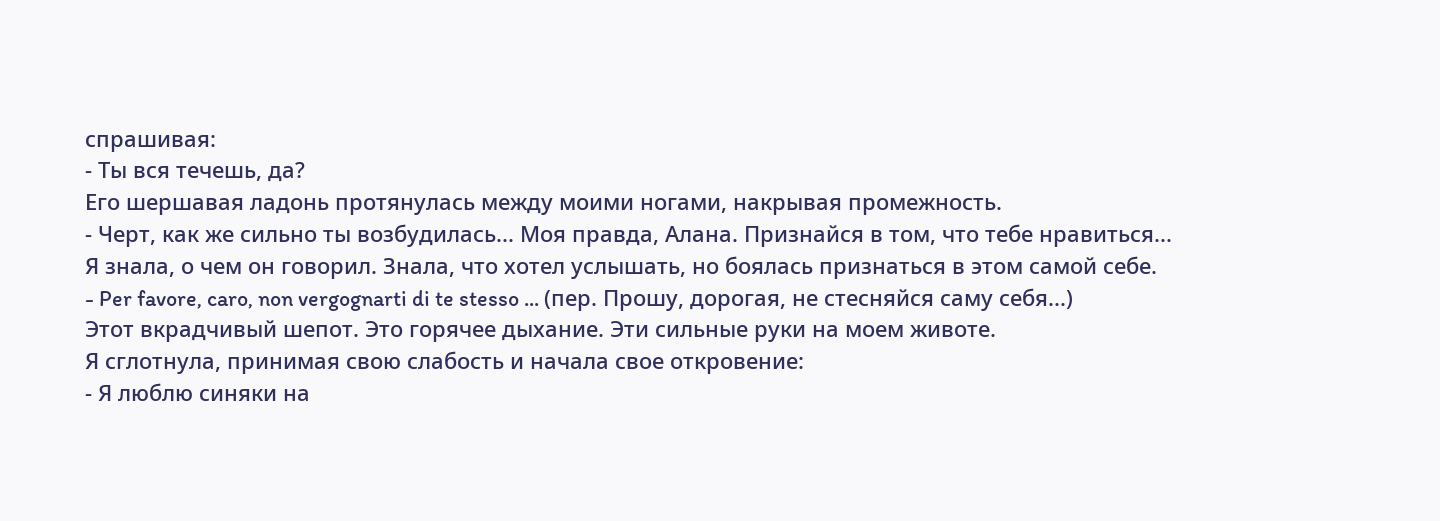спрашивая:
- Ты вся течешь, да?
Его шершавая ладонь протянулась между моими ногами, накрывая промежность.
- Черт, как же сильно ты возбудилась... Моя правда, Алана. Признайся в том, что тебе нравиться...
Я знала, о чем он говорил. Знала, что хотел услышать, но боялась признаться в этом самой себе.
- Per favore, caro, non vergognarti di te stesso ... (пер. Прошу, дорогая, не стесняйся саму себя...)
Этот вкрадчивый шепот. Это горячее дыхание. Эти сильные руки на моем животе.
Я сглотнула, принимая свою слабость и начала свое откровение:
- Я люблю синяки на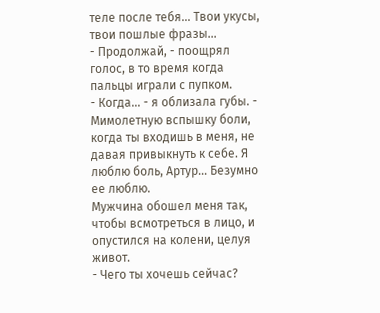теле после тебя... Твои укусы, твои пошлые фразы...
- Продолжай, - поощрял голос, в то время когда пальцы играли с пупком.
- Когда... - я облизала губы. - Мимолетную вспышку боли, когда ты входишь в меня, не давая привыкнуть к себе. Я люблю боль, Артур... Безумно ее люблю.
Мужчина обошел меня так, чтобы всмотреться в лицо, и опустился на колени, целуя живот.
- Чего ты хочешь сейчас?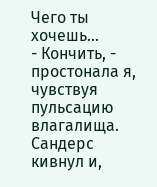Чего ты хочешь...
- Кончить, - простонала я, чувствуя пульсацию влагалища.
Сандерс кивнул и,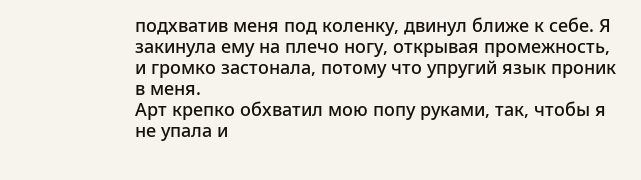подхватив меня под коленку, двинул ближе к себе. Я закинула ему на плечо ногу, открывая промежность, и громко застонала, потому что упругий язык проник в меня.
Арт крепко обхватил мою попу руками, так, чтобы я не упала и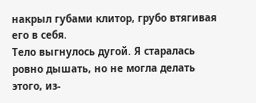накрыл губами клитор, грубо втягивая его в себя.
Тело выгнулось дугой. Я старалась ровно дышать, но не могла делать этого, из-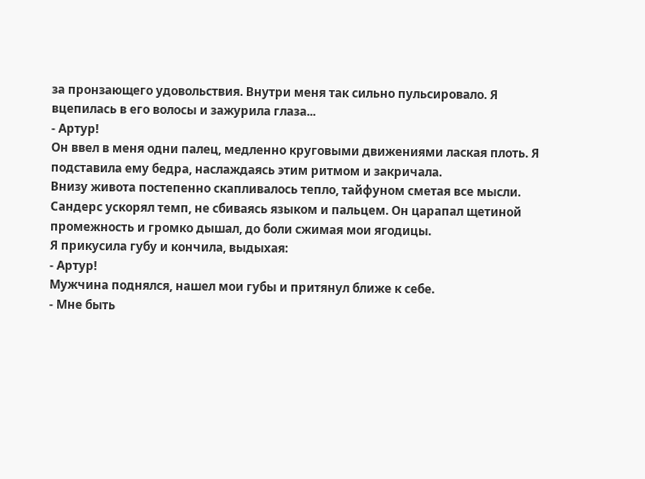за пронзающего удовольствия. Внутри меня так сильно пульсировало. Я вцепилась в его волосы и зажурила глаза...
- Артур!
Он ввел в меня одни палец, медленно круговыми движениями лаская плоть. Я подставила ему бедра, наслаждаясь этим ритмом и закричала.
Внизу живота постепенно скапливалось тепло, тайфуном сметая все мысли. Сандерс ускорял темп, не сбиваясь языком и пальцем. Он царапал щетиной промежность и громко дышал, до боли сжимая мои ягодицы.
Я прикусила губу и кончила, выдыхая:
- Артур!
Мужчина поднялся, нашел мои губы и притянул ближе к себе.
- Мне быть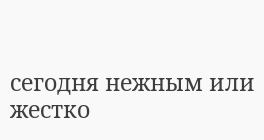сегодня нежным или жестко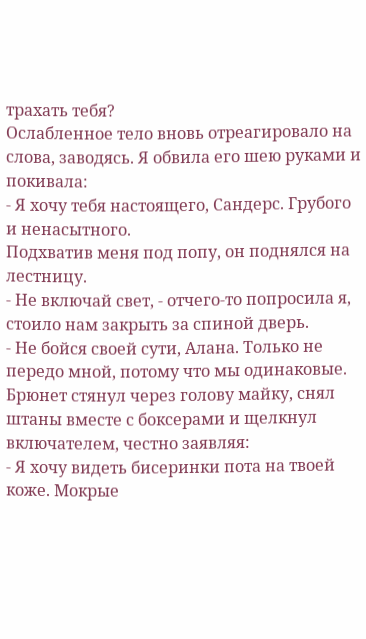трахать тебя?
Ослабленное тело вновь отреагировало на слова, заводясь. Я обвила его шею руками и покивала:
- Я хочу тебя настоящего, Сандерс. Грубого и ненасытного.
Подхватив меня под попу, он поднялся на лестницу.
- Не включай свет, - отчего-то попросила я, стоило нам закрыть за спиной дверь.
- Не бойся своей сути, Алана. Только не передо мной, потому что мы одинаковые.
Брюнет стянул через голову майку, снял штаны вместе с боксерами и щелкнул включателем, честно заявляя:
- Я хочу видеть бисеринки пота на твоей коже. Мокрые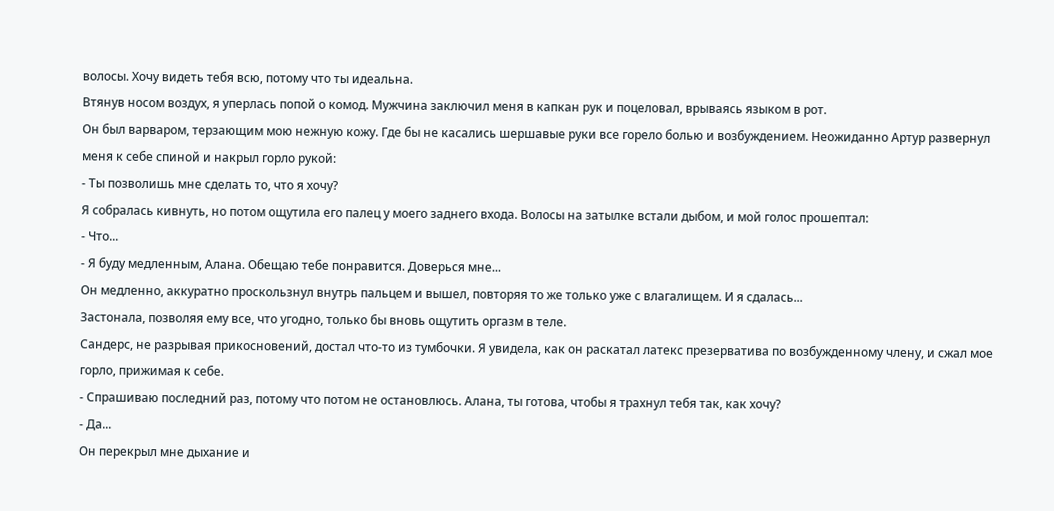волосы. Хочу видеть тебя всю, потому что ты идеальна.
Втянув носом воздух, я уперлась попой о комод. Мужчина заключил меня в капкан рук и поцеловал, врываясь языком в рот.
Он был варваром, терзающим мою нежную кожу. Где бы не касались шершавые руки все горело болью и возбуждением. Неожиданно Артур развернул меня к себе спиной и накрыл горло рукой:
- Ты позволишь мне сделать то, что я хочу?
Я собралась кивнуть, но потом ощутила его палец у моего заднего входа. Волосы на затылке встали дыбом, и мой голос прошептал:
- Что...
- Я буду медленным, Алана. Обещаю тебе понравится. Доверься мне...
Он медленно, аккуратно проскользнул внутрь пальцем и вышел, повторяя то же только уже с влагалищем. И я сдалась...
Застонала, позволяя ему все, что угодно, только бы вновь ощутить оргазм в теле.
Сандерс, не разрывая прикосновений, достал что-то из тумбочки. Я увидела, как он раскатал латекс презерватива по возбужденному члену, и сжал мое горло, прижимая к себе.
- Спрашиваю последний раз, потому что потом не остановлюсь. Алана, ты готова, чтобы я трахнул тебя так, как хочу?
- Да...
Он перекрыл мне дыхание и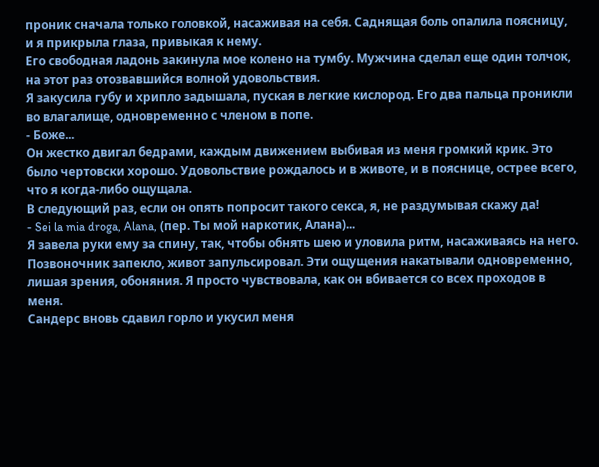проник сначала только головкой, насаживая на себя. Саднящая боль опалила поясницу, и я прикрыла глаза, привыкая к нему.
Его свободная ладонь закинула мое колено на тумбу. Мужчина сделал еще один толчок, на этот раз отозвавшийся волной удовольствия.
Я закусила губу и хрипло задышала, пуская в легкие кислород. Его два пальца проникли во влагалище, одновременно с членом в попе.
- Боже...
Он жестко двигал бедрами, каждым движением выбивая из меня громкий крик. Это было чертовски хорошо. Удовольствие рождалось и в животе, и в пояснице, острее всего, что я когда-либо ощущала.
В следующий раз, если он опять попросит такого секса, я, не раздумывая скажу да!
- Sei la mia droga, Alana, (пер. Ты мой наркотик, Алана)...
Я завела руки ему за спину, так, чтобы обнять шею и уловила ритм, насаживаясь на него.
Позвоночник запекло, живот запульсировал. Эти ощущения накатывали одновременно, лишая зрения, обоняния. Я просто чувствовала, как он вбивается со всех проходов в меня.
Сандерс вновь сдавил горло и укусил меня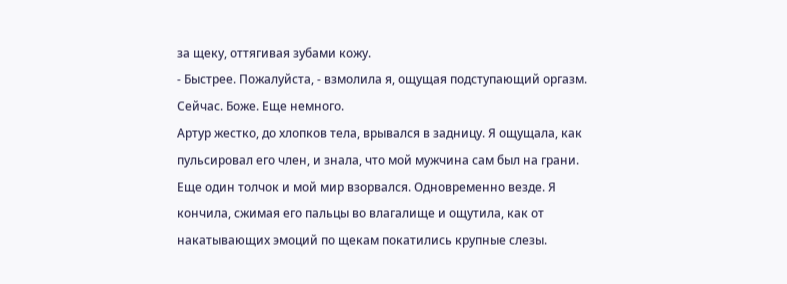за щеку, оттягивая зубами кожу.
- Быстрее. Пожалуйста, - взмолила я, ощущая подступающий оргазм.
Сейчас. Боже. Еще немного.
Артур жестко, до хлопков тела, врывался в задницу. Я ощущала, как пульсировал его член, и знала, что мой мужчина сам был на грани.
Еще один толчок и мой мир взорвался. Одновременно везде. Я кончила, сжимая его пальцы во влагалище и ощутила, как от накатывающих эмоций по щекам покатились крупные слезы.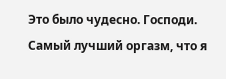Это было чудесно. Господи. Самый лучший оргазм, что я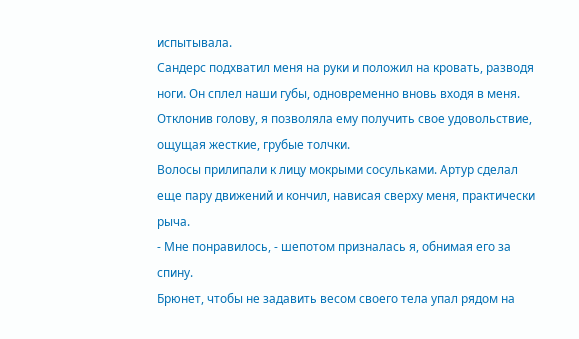испытывала.
Сандерс подхватил меня на руки и положил на кровать, разводя ноги. Он сплел наши губы, одновременно вновь входя в меня. Отклонив голову, я позволяла ему получить свое удовольствие, ощущая жесткие, грубые толчки.
Волосы прилипали к лицу мокрыми сосульками. Артур сделал еще пару движений и кончил, нависая сверху меня, практически рыча.
- Мне понравилось, - шепотом призналась я, обнимая его за спину.
Брюнет, чтобы не задавить весом своего тела упал рядом на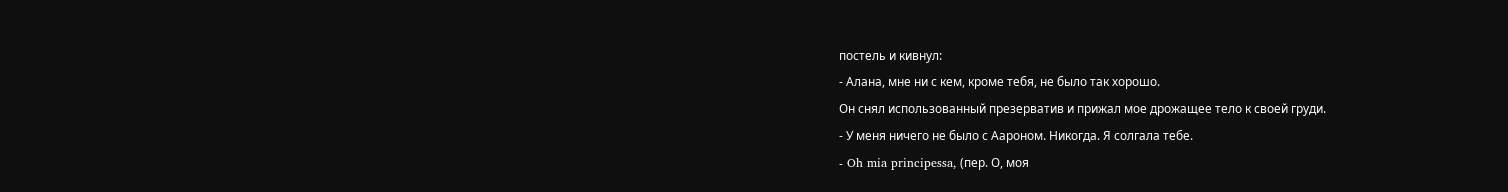постель и кивнул:
- Алана, мне ни с кем, кроме тебя, не было так хорошо.
Он снял использованный презерватив и прижал мое дрожащее тело к своей груди.
- У меня ничего не было с Аароном. Никогда. Я солгала тебе.
- Oh mia principessa, (пер. О, моя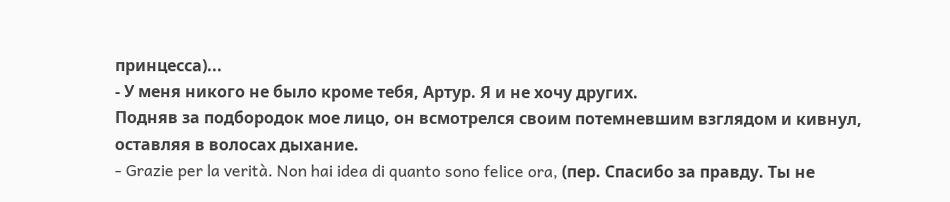принцесса)...
- У меня никого не было кроме тебя, Артур. Я и не хочу других.
Подняв за подбородок мое лицо, он всмотрелся своим потемневшим взглядом и кивнул, оставляя в волосах дыхание.
- Grazie per la verità. Non hai idea di quanto sono felice ora, (пер. Спасибо за правду. Ты не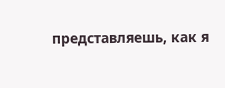представляешь, как я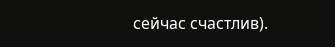сейчас счастлив).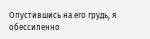Опустившись на его грудь, я обессиленно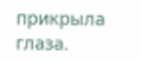прикрыла глаза.